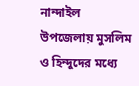নান্দাইল উপজেলায় মুসলিম ও হিন্দুদের মধ্যে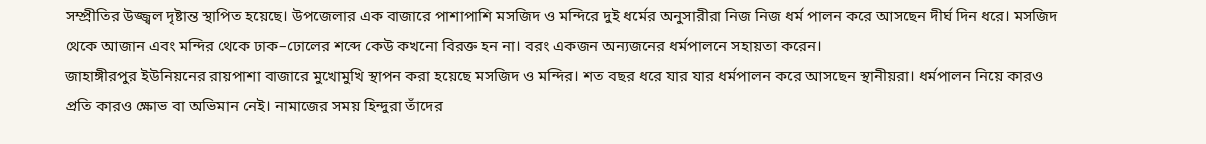সম্প্রীতির উজ্জ্বল দৃষ্টান্ত স্থাপিত হয়েছে। উপজেলার এক বাজারে পাশাপাশি মসজিদ ও মন্দিরে দুই ধর্মের অনুসারীরা নিজ নিজ ধর্ম পালন করে আসছেন দীর্ঘ দিন ধরে। মসজিদ থেকে আজান এবং মন্দির থেকে ঢাক–ঢোলের শব্দে কেউ কখনো বিরক্ত হন না। বরং একজন অন্যজনের ধর্মপালনে সহায়তা করেন।
জাহাঙ্গীরপুর ইউনিয়নের রায়পাশা বাজারে মুখোমুখি স্থাপন করা হয়েছে মসজিদ ও মন্দির। শত বছর ধরে যার যার ধর্মপালন করে আসছেন স্থানীয়রা। ধর্মপালন নিয়ে কারও প্রতি কারও ক্ষোভ বা অভিমান নেই। নামাজের সময় হিন্দুরা তাঁদের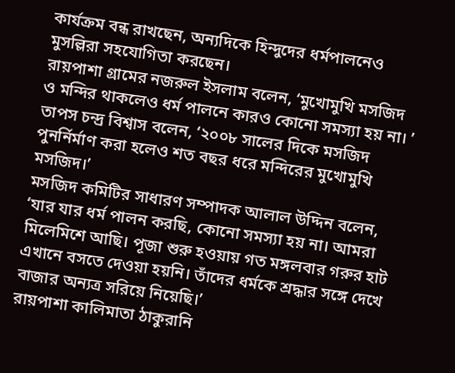কার্যক্রম বন্ধ রাখছেন, অন্যদিকে হিন্দুদের ধর্মপালনেও মুসল্লিরা সহযোগিতা করছেন।
রায়পাশা গ্রামের নজরুল ইসলাম বলেন, ‘মুখোমুখি মসজিদ ও মন্দির থাকলেও ধর্ম পালনে কারও কোনো সমস্যা হয় না। ’
তাপস চন্দ্র বিশ্বাস বলেন, ‘২০০৮ সালের দিকে মসজিদ পুনর্নির্মাণ করা হলেও শত বছর ধরে মন্দিরের মুখোমুখি মসজিদ।’
মসজিদ কমিটির সাধারণ সম্পাদক আলাল উদ্দিন বলেন, ‘যার যার ধর্ম পালন করছি, কোনো সমস্যা হয় না। আমরা মিলেমিশে আছি। পূজা শুরু হওয়ায় গত মঙ্গলবার গরুর হাট এখানে বসতে দেওয়া হয়নি। তাঁদের ধর্মকে শ্রদ্ধার সঙ্গে দেখে বাজার অন্যত্র সরিয়ে নিয়েছি।’
রায়পাশা কালিমাতা ঠাকুরানি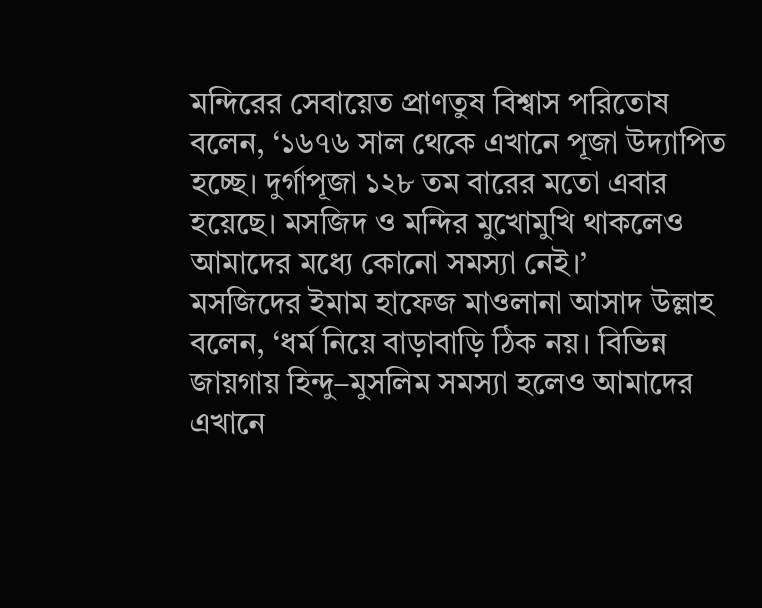মন্দিরের সেবায়েত প্রাণতুষ বিশ্বাস পরিতোষ বলেন, ‘১৬৭৬ সাল থেকে এখানে পূজা উদ্যাপিত হচ্ছে। দুর্গাপূজা ১২৮ তম বারের মতো এবার হয়েছে। মসজিদ ও মন্দির মুখোমুখি থাকলেও আমাদের মধ্যে কোনো সমস্যা নেই।’
মসজিদের ইমাম হাফেজ মাওলানা আসাদ উল্লাহ বলেন, ‘ধর্ম নিয়ে বাড়াবাড়ি ঠিক নয়। বিভিন্ন জায়গায় হিন্দু–মুসলিম সমস্যা হলেও আমাদের এখানে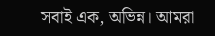সবাই এক, অভিন্ন। আমরা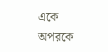একে অপরকে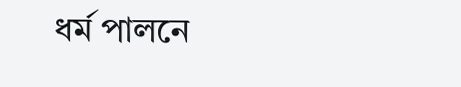ধর্ম পালনে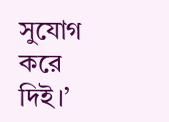সুযোগ করে দিই।’